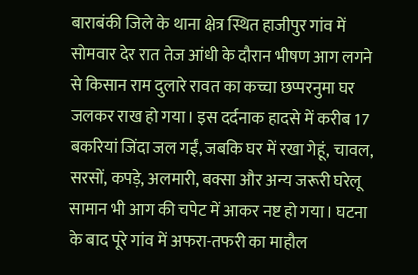बाराबंकी जिले के थाना क्षेत्र स्थित हाजीपुर गांव में सोमवार देर रात तेज आंधी के दौरान भीषण आग लगने से किसान राम दुलारे रावत का कच्चा छप्परनुमा घर जलकर राख हो गया। इस दर्दनाक हादसे में करीब 17 बकरियां जिंदा जल गईं, जबकि घर में रखा गेहूं, चावल, सरसों, कपड़े, अलमारी, बक्सा और अन्य जरूरी घरेलू सामान भी आग की चपेट में आकर नष्ट हो गया। घटना के बाद पूरे गांव में अफरा-तफरी का माहौल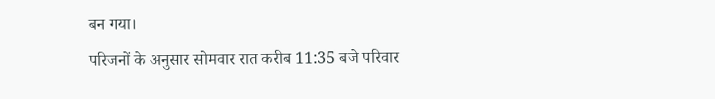बन गया।
परिजनों के अनुसार सोमवार रात करीब 11:35 बजे परिवार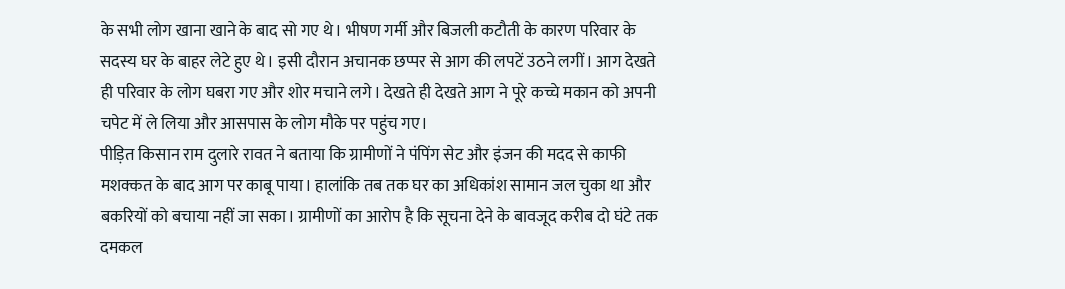के सभी लोग खाना खाने के बाद सो गए थे। भीषण गर्मी और बिजली कटौती के कारण परिवार के सदस्य घर के बाहर लेटे हुए थे। इसी दौरान अचानक छप्पर से आग की लपटें उठने लगीं। आग देखते ही परिवार के लोग घबरा गए और शोर मचाने लगे। देखते ही देखते आग ने पूरे कच्चे मकान को अपनी चपेट में ले लिया और आसपास के लोग मौके पर पहुंच गए।
पीड़ित किसान राम दुलारे रावत ने बताया कि ग्रामीणों ने पंपिंग सेट और इंजन की मदद से काफी मशक्कत के बाद आग पर काबू पाया। हालांकि तब तक घर का अधिकांश सामान जल चुका था और बकरियों को बचाया नहीं जा सका। ग्रामीणों का आरोप है कि सूचना देने के बावजूद करीब दो घंटे तक दमकल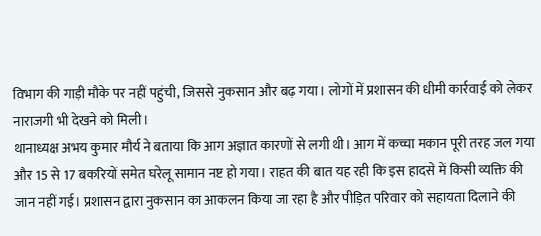विभाग की गाड़ी मौके पर नहीं पहुंची, जिससे नुकसान और बढ़ गया। लोगों में प्रशासन की धीमी कार्रवाई को लेकर नाराजगी भी देखने को मिली।
थानाध्यक्ष अभय कुमार मौर्य ने बताया कि आग अज्ञात कारणों से लगी थी। आग में कच्चा मकान पूरी तरह जल गया और 15 से 17 बकरियों समेत घरेलू सामान नष्ट हो गया। राहत की बात यह रही कि इस हादसे में किसी व्यक्ति की जान नहीं गई। प्रशासन द्वारा नुकसान का आकलन किया जा रहा है और पीड़ित परिवार को सहायता दिलाने की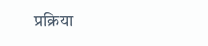प्रक्रिया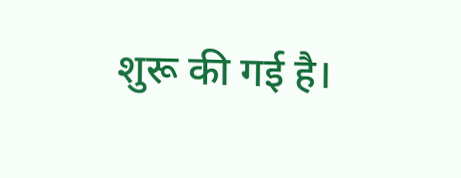शुरू की गई है।